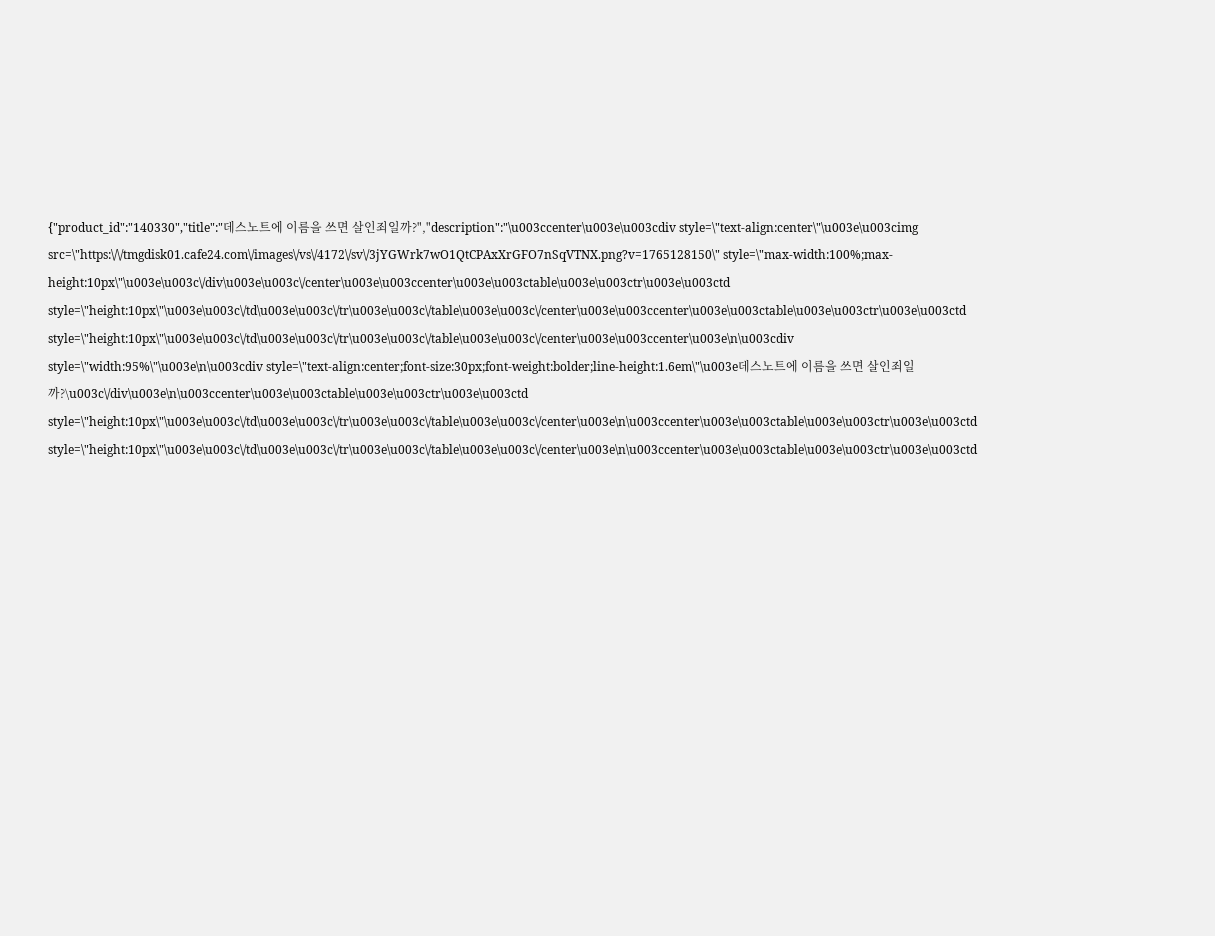{"product_id":"140330","title":"데스노트에 이름을 쓰면 살인죄일까?","description":"\u003ccenter\u003e\u003cdiv style=\"text-align:center\"\u003e\u003cimg src=\"https:\/\/tmgdisk01.cafe24.com\/images\/vs\/4172\/sv\/3jYGWrk7wO1QtCPAxXrGFO7nSqVTNX.png?v=1765128150\" style=\"max-width:100%;max-height:10px\"\u003e\u003c\/div\u003e\u003c\/center\u003e\u003ccenter\u003e\u003ctable\u003e\u003ctr\u003e\u003ctd style=\"height:10px\"\u003e\u003c\/td\u003e\u003c\/tr\u003e\u003c\/table\u003e\u003c\/center\u003e\u003ccenter\u003e\u003ctable\u003e\u003ctr\u003e\u003ctd style=\"height:10px\"\u003e\u003c\/td\u003e\u003c\/tr\u003e\u003c\/table\u003e\u003c\/center\u003e\u003ccenter\u003e\n\u003cdiv style=\"width:95%\"\u003e\n\u003cdiv style=\"text-align:center;font-size:30px;font-weight:bolder;line-height:1.6em\"\u003e데스노트에 이름을 쓰면 살인죄일까?\u003c\/div\u003e\n\u003ccenter\u003e\u003ctable\u003e\u003ctr\u003e\u003ctd style=\"height:10px\"\u003e\u003c\/td\u003e\u003c\/tr\u003e\u003c\/table\u003e\u003c\/center\u003e\n\u003ccenter\u003e\u003ctable\u003e\u003ctr\u003e\u003ctd style=\"height:10px\"\u003e\u003c\/td\u003e\u003c\/tr\u003e\u003c\/table\u003e\u003c\/center\u003e\n\u003ccenter\u003e\u003ctable\u003e\u003ctr\u003e\u003ctd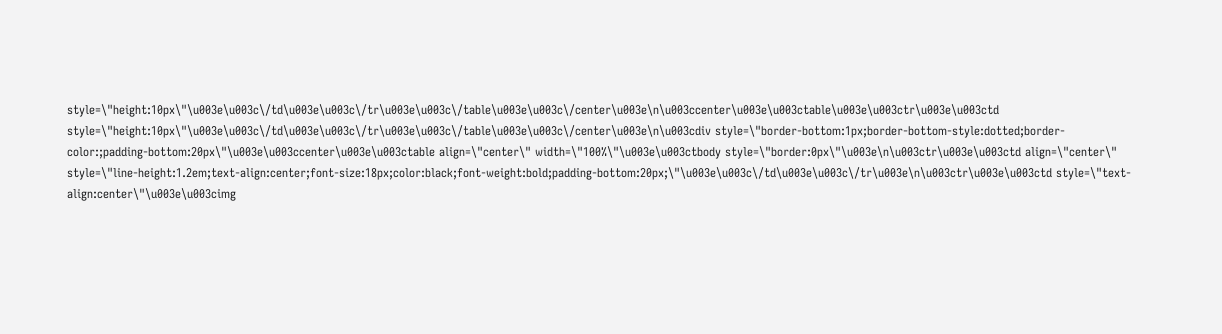style=\"height:10px\"\u003e\u003c\/td\u003e\u003c\/tr\u003e\u003c\/table\u003e\u003c\/center\u003e\n\u003ccenter\u003e\u003ctable\u003e\u003ctr\u003e\u003ctd style=\"height:10px\"\u003e\u003c\/td\u003e\u003c\/tr\u003e\u003c\/table\u003e\u003c\/center\u003e\n\u003cdiv style=\"border-bottom:1px;border-bottom-style:dotted;border-color:;padding-bottom:20px\"\u003e\u003ccenter\u003e\u003ctable align=\"center\" width=\"100%\"\u003e\u003ctbody style=\"border:0px\"\u003e\n\u003ctr\u003e\u003ctd align=\"center\" style=\"line-height:1.2em;text-align:center;font-size:18px;color:black;font-weight:bold;padding-bottom:20px;\"\u003e\u003c\/td\u003e\u003c\/tr\u003e\n\u003ctr\u003e\u003ctd style=\"text-align:center\"\u003e\u003cimg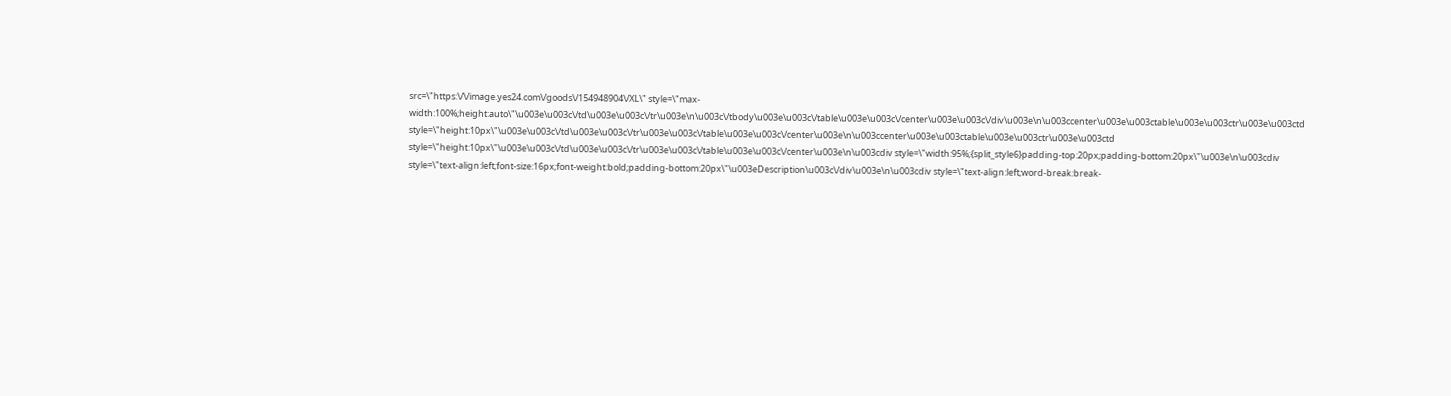src=\"https:\/\/image.yes24.com\/goods\/154948904\/XL\" style=\"max-width:100%;height:auto\"\u003e\u003c\/td\u003e\u003c\/tr\u003e\n\u003c\/tbody\u003e\u003c\/table\u003e\u003c\/center\u003e\u003c\/div\u003e\n\u003ccenter\u003e\u003ctable\u003e\u003ctr\u003e\u003ctd style=\"height:10px\"\u003e\u003c\/td\u003e\u003c\/tr\u003e\u003c\/table\u003e\u003c\/center\u003e\n\u003ccenter\u003e\u003ctable\u003e\u003ctr\u003e\u003ctd style=\"height:10px\"\u003e\u003c\/td\u003e\u003c\/tr\u003e\u003c\/table\u003e\u003c\/center\u003e\n\u003cdiv style=\"width:95%;{split_style6}padding-top:20px;padding-bottom:20px\"\u003e\n\u003cdiv style=\"text-align:left;font-size:16px;font-weight:bold;padding-bottom:20px\"\u003eDescription\u003c\/div\u003e\n\u003cdiv style=\"text-align:left;word-break:break-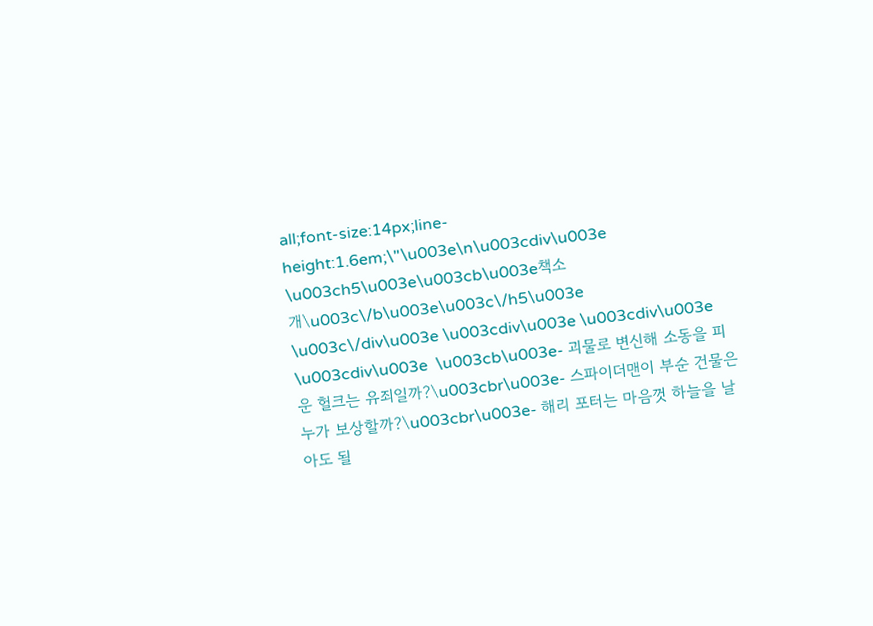all;font-size:14px;line-height:1.6em;\"\u003e\n\u003cdiv\u003e \u003ch5\u003e\u003cb\u003e책소개\u003c\/b\u003e\u003c\/h5\u003e \u003c\/div\u003e \u003cdiv\u003e \u003cdiv\u003e \u003cdiv\u003e  \u003cb\u003e- 괴물로 변신해 소동을 피운 헐크는 유죄일까?\u003cbr\u003e- 스파이더맨이 부순 건물은 누가 보상할까?\u003cbr\u003e- 해리 포터는 마음껏 하늘을 날아도 될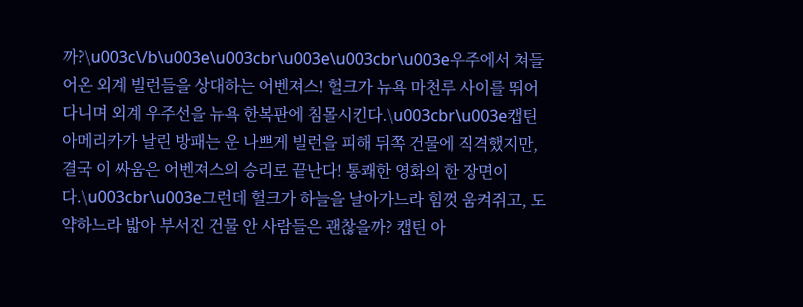까?\u003c\/b\u003e\u003cbr\u003e\u003cbr\u003e우주에서 쳐들어온 외계 빌런들을 상대하는 어벤져스! 헐크가 뉴욕 마천루 사이를 뛰어다니며 외계 우주선을 뉴욕 한복판에 침몰시킨다.\u003cbr\u003e캡틴 아메리카가 날린 방패는 운 나쁘게 빌런을 피해 뒤쪽 건물에 직격했지만, 결국 이 싸움은 어벤져스의 승리로 끝난다! 통쾌한 영화의 한 장면이다.\u003cbr\u003e그런데 헐크가 하늘을 날아가느라 힘껏 움켜쥐고, 도약하느라 밟아 부서진 건물 안 사람들은 괜찮을까? 캡틴 아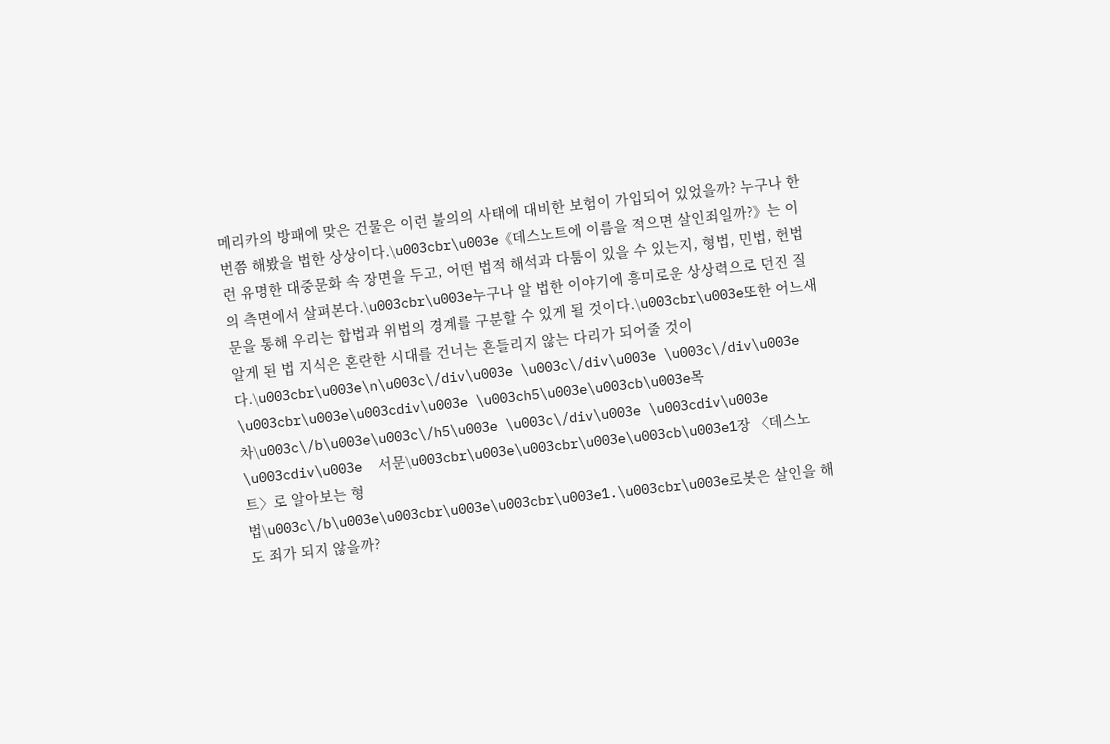메리카의 방패에 맞은 건물은 이런 불의의 사태에 대비한 보험이 가입되어 있었을까? 누구나 한번쯤 해봤을 법한 상상이다.\u003cbr\u003e《데스노트에 이름을 적으면 살인죄일까?》는 이런 유명한 대중문화 속 장면을 두고, 어떤 법적 해석과 다툼이 있을 수 있는지, 형법, 민법, 헌법의 측면에서 살펴본다.\u003cbr\u003e누구나 알 법한 이야기에 흥미로운 상상력으로 던진 질문을 통해 우리는 합법과 위법의 경계를 구분할 수 있게 될 것이다.\u003cbr\u003e또한 어느새 알게 된 법 지식은 혼란한 시대를 건너는 흔들리지 않는 다리가 되어줄 것이다.\u003cbr\u003e\n\u003c\/div\u003e \u003c\/div\u003e \u003c\/div\u003e \u003cbr\u003e\u003cdiv\u003e \u003ch5\u003e\u003cb\u003e목차\u003c\/b\u003e\u003c\/h5\u003e \u003c\/div\u003e \u003cdiv\u003e \u003cdiv\u003e  서문\u003cbr\u003e\u003cbr\u003e\u003cb\u003e1장 〈데스노트〉로 알아보는 형법\u003c\/b\u003e\u003cbr\u003e\u003cbr\u003e1.\u003cbr\u003e로봇은 살인을 해도 죄가 되지 않을까?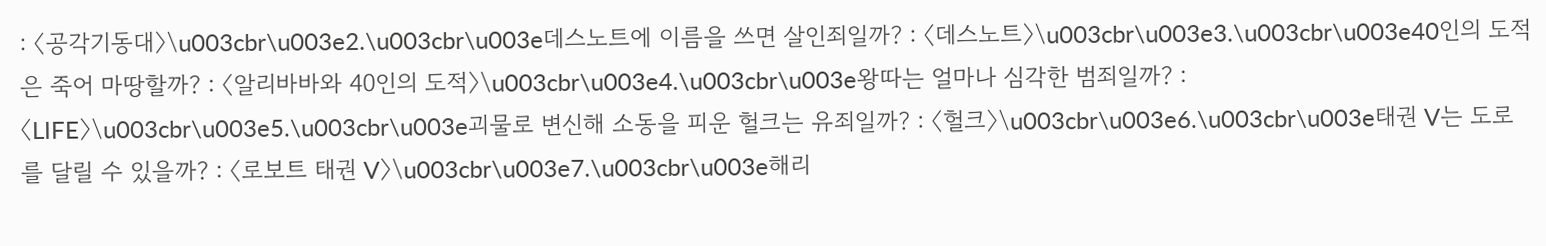: 〈공각기동대〉\u003cbr\u003e2.\u003cbr\u003e데스노트에 이름을 쓰면 살인죄일까? : 〈데스노트〉\u003cbr\u003e3.\u003cbr\u003e40인의 도적은 죽어 마땅할까? : 〈알리바바와 40인의 도적〉\u003cbr\u003e4.\u003cbr\u003e왕따는 얼마나 심각한 범죄일까? : 〈LIFE〉\u003cbr\u003e5.\u003cbr\u003e괴물로 변신해 소동을 피운 헐크는 유죄일까? : 〈헐크〉\u003cbr\u003e6.\u003cbr\u003e태권 V는 도로를 달릴 수 있을까? : 〈로보트 태권 V〉\u003cbr\u003e7.\u003cbr\u003e해리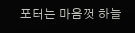포터는 마음껏 하늘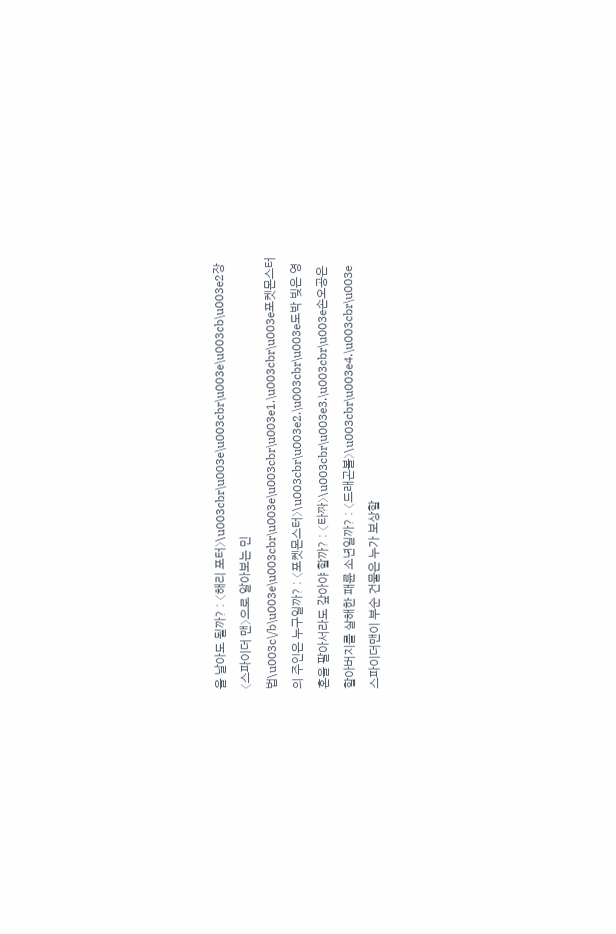을 날아도 될까? : 〈해리 포터〉\u003cbr\u003e\u003cbr\u003e\u003cb\u003e2장 〈스파이더 맨〉으로 알아보는 민법\u003c\/b\u003e\u003cbr\u003e\u003cbr\u003e1.\u003cbr\u003e포켓몬스터의 주인은 누구일까? : 〈포켓몬스터〉\u003cbr\u003e2.\u003cbr\u003e도박 빚은 영혼을 팔아서라도 갚아야 할까? : 〈타짜〉\u003cbr\u003e3.\u003cbr\u003e손오공은 할아버지를 살해한 패륜 소년일까? : 〈드래곤볼〉\u003cbr\u003e4.\u003cbr\u003e스파이더맨이 부순 건물은 누가 보상할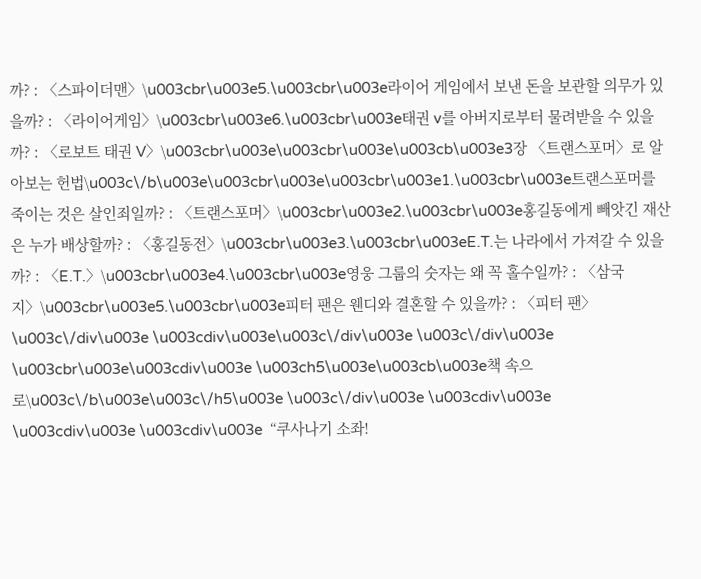까? : 〈스파이더맨〉\u003cbr\u003e5.\u003cbr\u003e라이어 게임에서 보낸 돈을 보관할 의무가 있을까? : 〈라이어게임〉\u003cbr\u003e6.\u003cbr\u003e태권 v를 아버지로부터 물려받을 수 있을까? : 〈로보트 태권 V〉\u003cbr\u003e\u003cbr\u003e\u003cb\u003e3장 〈트랜스포머〉로 알아보는 헌법\u003c\/b\u003e\u003cbr\u003e\u003cbr\u003e1.\u003cbr\u003e트랜스포머를 죽이는 것은 살인죄일까? : 〈트랜스포머〉\u003cbr\u003e2.\u003cbr\u003e홍길동에게 빼앗긴 재산은 누가 배상할까? : 〈홍길동전〉\u003cbr\u003e3.\u003cbr\u003eE.T.는 나라에서 가져갈 수 있을까? : 〈E.T.〉\u003cbr\u003e4.\u003cbr\u003e영웅 그룹의 숫자는 왜 꼭 홀수일까? : 〈삼국지〉\u003cbr\u003e5.\u003cbr\u003e피터 팬은 웬디와 결혼할 수 있을까? : 〈피터 팬〉 \u003c\/div\u003e \u003cdiv\u003e\u003c\/div\u003e \u003c\/div\u003e \u003cbr\u003e\u003cdiv\u003e \u003ch5\u003e\u003cb\u003e책 속으로\u003c\/b\u003e\u003c\/h5\u003e \u003c\/div\u003e \u003cdiv\u003e \u003cdiv\u003e \u003cdiv\u003e  “쿠사나기 소좌!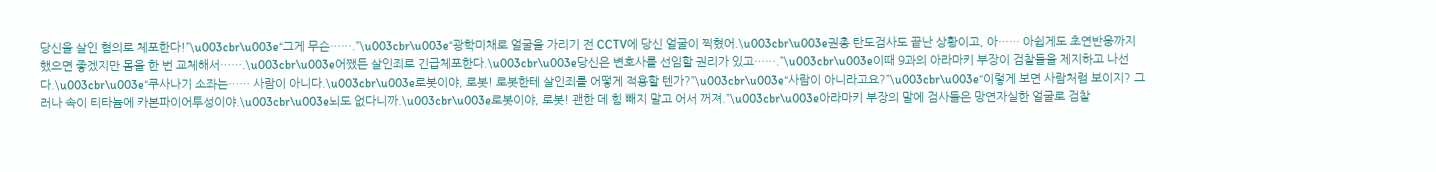당신을 살인 혐의로 체포한다!”\u003cbr\u003e“그게 무슨…….”\u003cbr\u003e“광학미채로 얼굴을 가리기 전 CCTV에 당신 얼굴이 찍혔어.\u003cbr\u003e권총 탄도검사도 끝난 상황이고, 아…… 아쉽게도 초연반응까지 했으면 좋겠지만 몸을 한 번 교체해서…….\u003cbr\u003e어쨌든 살인죄로 긴급체포한다.\u003cbr\u003e당신은 변호사를 선임할 권리가 있고…….”\u003cbr\u003e이때 9과의 아라마키 부장이 검찰들을 제지하고 나선다.\u003cbr\u003e“쿠사나기 소좌는…… 사람이 아니다.\u003cbr\u003e로봇이야, 로봇! 로봇한테 살인죄를 어떻게 적용할 텐가?”\u003cbr\u003e“사람이 아니라고요?”\u003cbr\u003e“이렇게 보면 사람처럼 보이지? 그러나 속이 티타늄에 카본파이어투성이야.\u003cbr\u003e뇌도 없다니까.\u003cbr\u003e로봇이야, 로봇! 괜한 데 힘 빼지 말고 어서 꺼져.”\u003cbr\u003e아라마키 부장의 말에 검사들은 망연자실한 얼굴로 검찰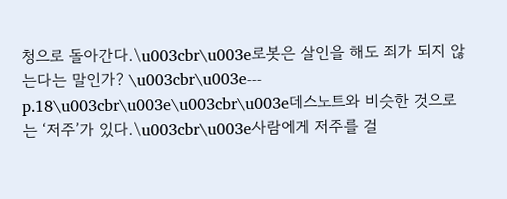청으로 돌아간다.\u003cbr\u003e로봇은 살인을 해도 죄가 되지 않는다는 말인가? \u003cbr\u003e--- p.18\u003cbr\u003e\u003cbr\u003e데스노트와 비슷한 것으로는 ‘저주’가 있다.\u003cbr\u003e사람에게 저주를 걸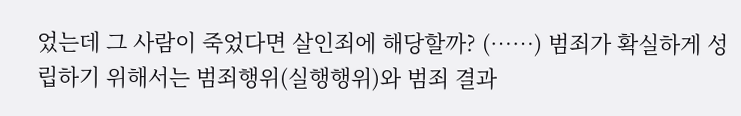었는데 그 사람이 죽었다면 살인죄에 해당할까? (……) 범죄가 확실하게 성립하기 위해서는 범죄행위(실행행위)와 범죄 결과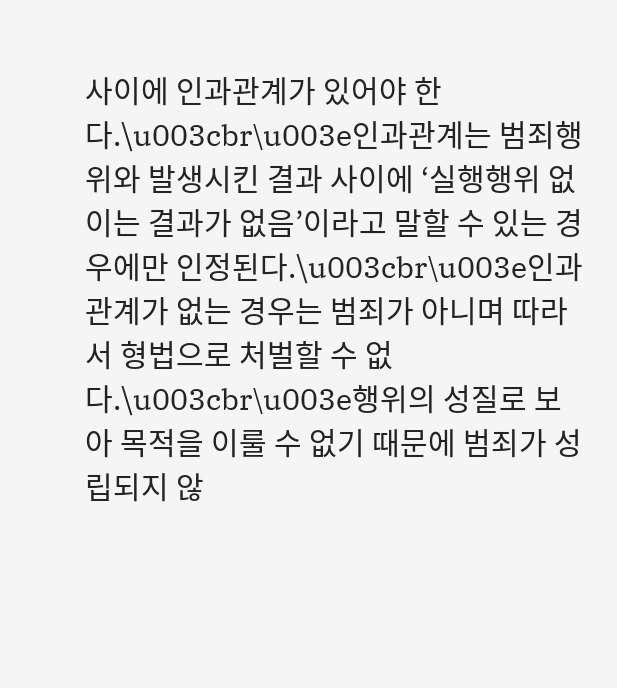사이에 인과관계가 있어야 한다.\u003cbr\u003e인과관계는 범죄행위와 발생시킨 결과 사이에 ‘실행행위 없이는 결과가 없음’이라고 말할 수 있는 경우에만 인정된다.\u003cbr\u003e인과관계가 없는 경우는 범죄가 아니며 따라서 형법으로 처벌할 수 없다.\u003cbr\u003e행위의 성질로 보아 목적을 이룰 수 없기 때문에 범죄가 성립되지 않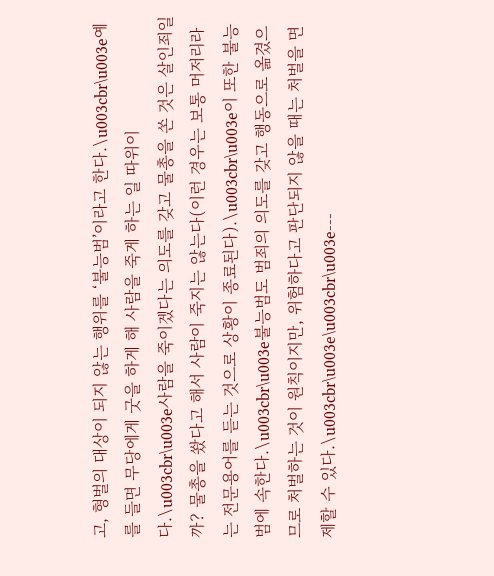고, 형벌의 대상이 되지 않는 행위를 ‘불능범’이라고 한다.\u003cbr\u003e예를 들면 무당에게 굿을 하게 해 사람을 죽게 하는 일 따위이다.\u003cbr\u003e사람을 죽이겠다는 의도를 갖고 물총을 쏜 것은 살인죄일까? 물총을 쐈다고 해서 사람이 죽지는 않는다(이런 경우는 보통 머저리라는 전문용어를 듣는 것으로 상황이 종료된다).\u003cbr\u003e이 또한 불능범에 속한다.\u003cbr\u003e불능범도 범죄의 의도를 갖고 행동으로 옮겼으므로 처벌하는 것이 원칙이지만, 위험하다고 판단되지 않을 때는 처벌을 면제할 수 있다.\u003cbr\u003e\u003cbr\u003e---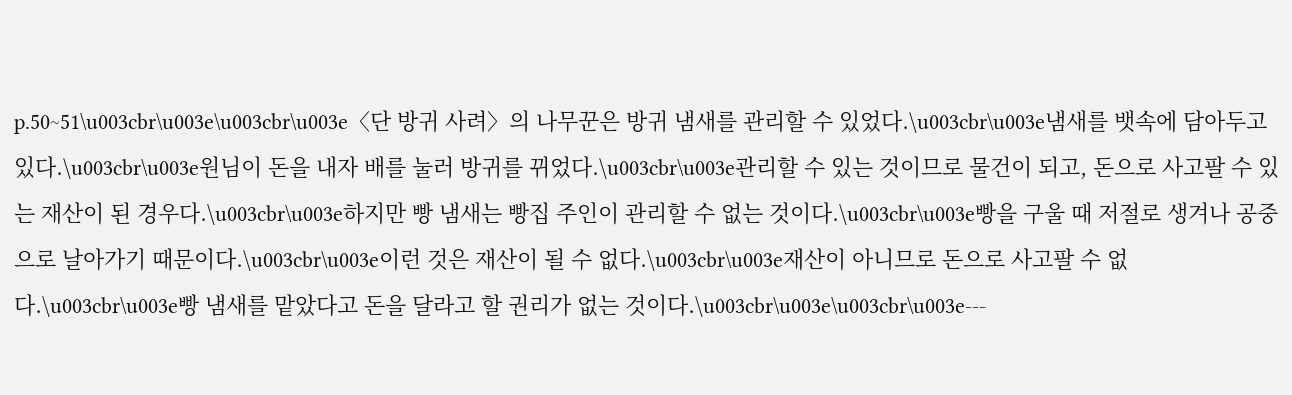p.50~51\u003cbr\u003e\u003cbr\u003e〈단 방귀 사려〉의 나무꾼은 방귀 냄새를 관리할 수 있었다.\u003cbr\u003e냄새를 뱃속에 담아두고 있다.\u003cbr\u003e원님이 돈을 내자 배를 눌러 방귀를 뀌었다.\u003cbr\u003e관리할 수 있는 것이므로 물건이 되고, 돈으로 사고팔 수 있는 재산이 된 경우다.\u003cbr\u003e하지만 빵 냄새는 빵집 주인이 관리할 수 없는 것이다.\u003cbr\u003e빵을 구울 때 저절로 생겨나 공중으로 날아가기 때문이다.\u003cbr\u003e이런 것은 재산이 될 수 없다.\u003cbr\u003e재산이 아니므로 돈으로 사고팔 수 없다.\u003cbr\u003e빵 냄새를 맡았다고 돈을 달라고 할 권리가 없는 것이다.\u003cbr\u003e\u003cbr\u003e---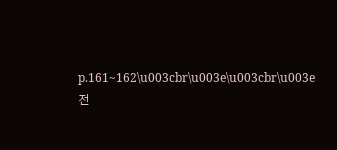p.161~162\u003cbr\u003e\u003cbr\u003e전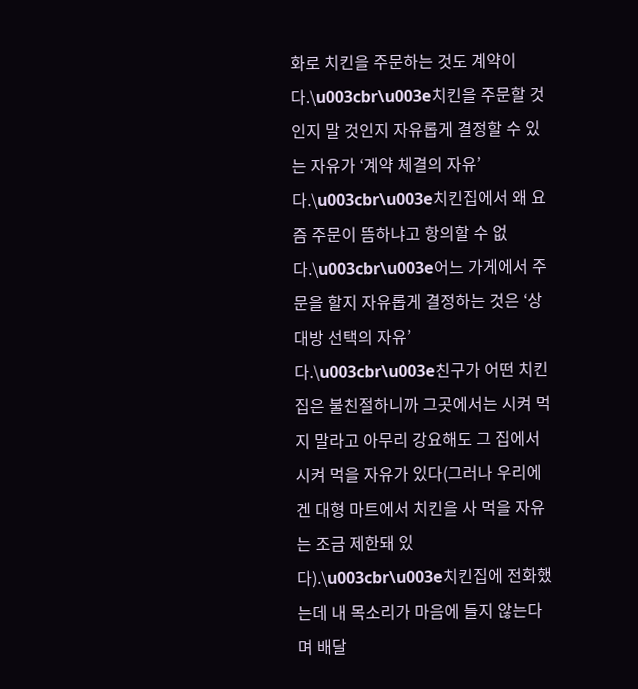화로 치킨을 주문하는 것도 계약이다.\u003cbr\u003e치킨을 주문할 것인지 말 것인지 자유롭게 결정할 수 있는 자유가 ‘계약 체결의 자유’다.\u003cbr\u003e치킨집에서 왜 요즘 주문이 뜸하냐고 항의할 수 없다.\u003cbr\u003e어느 가게에서 주문을 할지 자유롭게 결정하는 것은 ‘상대방 선택의 자유’다.\u003cbr\u003e친구가 어떤 치킨집은 불친절하니까 그곳에서는 시켜 먹지 말라고 아무리 강요해도 그 집에서 시켜 먹을 자유가 있다(그러나 우리에겐 대형 마트에서 치킨을 사 먹을 자유는 조금 제한돼 있다).\u003cbr\u003e치킨집에 전화했는데 내 목소리가 마음에 들지 않는다며 배달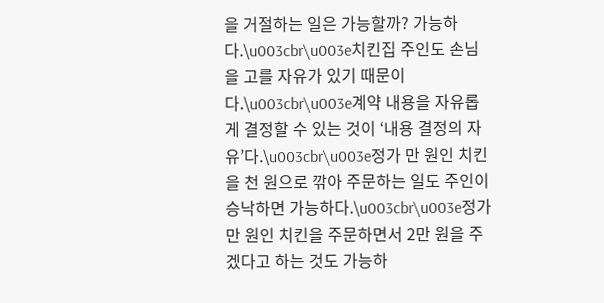을 거절하는 일은 가능할까? 가능하다.\u003cbr\u003e치킨집 주인도 손님을 고를 자유가 있기 때문이다.\u003cbr\u003e계약 내용을 자유롭게 결정할 수 있는 것이 ‘내용 결정의 자유’다.\u003cbr\u003e정가 만 원인 치킨을 천 원으로 깎아 주문하는 일도 주인이 승낙하면 가능하다.\u003cbr\u003e정가 만 원인 치킨을 주문하면서 2만 원을 주겠다고 하는 것도 가능하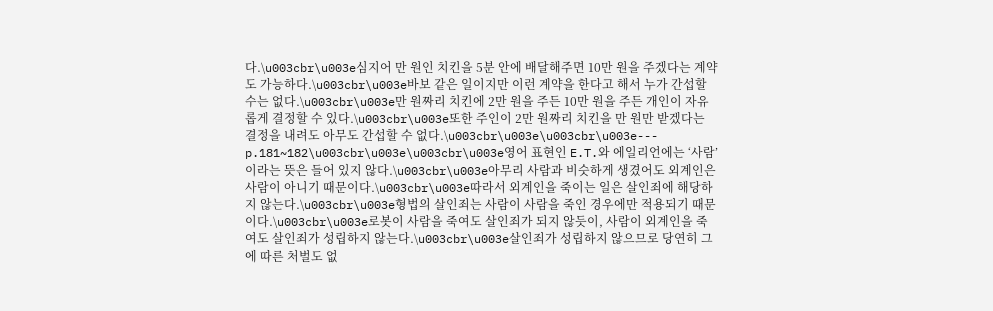다.\u003cbr\u003e심지어 만 원인 치킨을 5분 안에 배달해주면 10만 원을 주겠다는 계약도 가능하다.\u003cbr\u003e바보 같은 일이지만 이런 계약을 한다고 해서 누가 간섭할 수는 없다.\u003cbr\u003e만 원짜리 치킨에 2만 원을 주든 10만 원을 주든 개인이 자유롭게 결정할 수 있다.\u003cbr\u003e또한 주인이 2만 원짜리 치킨을 만 원만 받겠다는 결정을 내려도 아무도 간섭할 수 없다.\u003cbr\u003e\u003cbr\u003e--- p.181~182\u003cbr\u003e\u003cbr\u003e영어 표현인 E.T.와 에일리언에는 ‘사람’이라는 뜻은 들어 있지 않다.\u003cbr\u003e아무리 사람과 비슷하게 생겼어도 외계인은 사람이 아니기 때문이다.\u003cbr\u003e따라서 외계인을 죽이는 일은 살인죄에 해당하지 않는다.\u003cbr\u003e형법의 살인죄는 사람이 사람을 죽인 경우에만 적용되기 때문이다.\u003cbr\u003e로봇이 사람을 죽여도 살인죄가 되지 않듯이, 사람이 외계인을 죽여도 살인죄가 성립하지 않는다.\u003cbr\u003e살인죄가 성립하지 않으므로 당연히 그에 따른 처벌도 없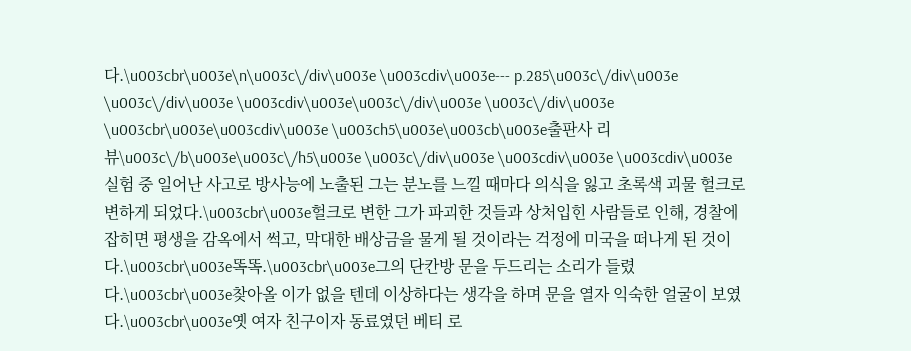다.\u003cbr\u003e\n\u003c\/div\u003e \u003cdiv\u003e--- p.285\u003c\/div\u003e \u003c\/div\u003e \u003cdiv\u003e\u003c\/div\u003e \u003c\/div\u003e \u003cbr\u003e\u003cdiv\u003e \u003ch5\u003e\u003cb\u003e출판사 리뷰\u003c\/b\u003e\u003c\/h5\u003e \u003c\/div\u003e \u003cdiv\u003e \u003cdiv\u003e  실험 중 일어난 사고로 방사능에 노출된 그는 분노를 느낄 때마다 의식을 잃고 초록색 괴물 헐크로 변하게 되었다.\u003cbr\u003e헐크로 변한 그가 파괴한 것들과 상처입힌 사람들로 인해, 경찰에 잡히면 평생을 감옥에서 썩고, 막대한 배상금을 물게 될 것이라는 걱정에 미국을 떠나게 된 것이다.\u003cbr\u003e똑똑.\u003cbr\u003e그의 단칸방 문을 두드리는 소리가 들렸다.\u003cbr\u003e찾아올 이가 없을 텐데 이상하다는 생각을 하며 문을 열자 익숙한 얼굴이 보였다.\u003cbr\u003e옛 여자 친구이자 동료였던 베티 로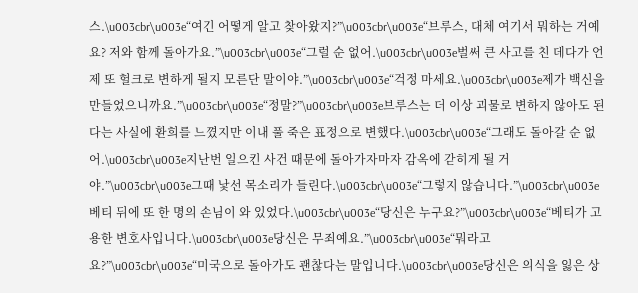스.\u003cbr\u003e“여긴 어떻게 알고 찾아왔지?”\u003cbr\u003e“브루스, 대체 여기서 뭐하는 거예요? 저와 함께 돌아가요.”\u003cbr\u003e“그럴 순 없어.\u003cbr\u003e벌써 큰 사고를 친 데다가 언제 또 헐크로 변하게 될지 모른단 말이야.”\u003cbr\u003e“걱정 마세요.\u003cbr\u003e제가 백신을 만들었으니까요.”\u003cbr\u003e“정말?”\u003cbr\u003e브루스는 더 이상 괴물로 변하지 않아도 된다는 사실에 환희를 느꼈지만 이내 풀 죽은 표정으로 변했다.\u003cbr\u003e“그래도 돌아갈 순 없어.\u003cbr\u003e지난번 일으킨 사건 때문에 돌아가자마자 감옥에 갇히게 될 거야.”\u003cbr\u003e그때 낯선 목소리가 들린다.\u003cbr\u003e“그렇지 않습니다.”\u003cbr\u003e베티 뒤에 또 한 명의 손님이 와 있었다.\u003cbr\u003e“당신은 누구요?”\u003cbr\u003e“베티가 고용한 변호사입니다.\u003cbr\u003e당신은 무죄예요.”\u003cbr\u003e“뭐라고요?”\u003cbr\u003e“미국으로 돌아가도 괜찮다는 말입니다.\u003cbr\u003e당신은 의식을 잃은 상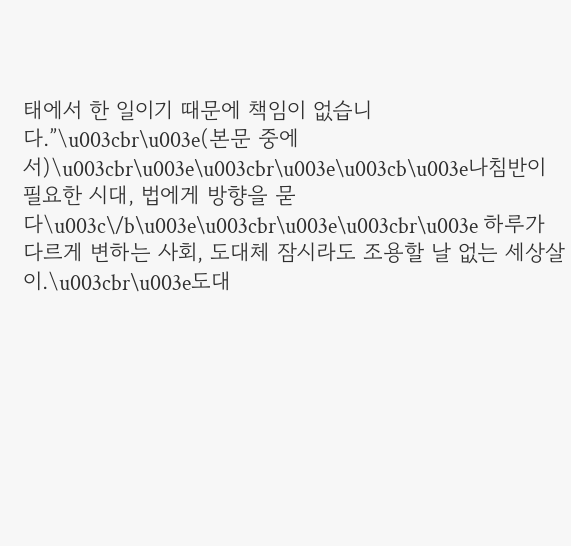태에서 한 일이기 때문에 책임이 없습니다.”\u003cbr\u003e(본문 중에서)\u003cbr\u003e\u003cbr\u003e\u003cb\u003e나침반이 필요한 시대, 법에게 방향을 묻다\u003c\/b\u003e\u003cbr\u003e\u003cbr\u003e 하루가 다르게 변하는 사회, 도대체 잠시라도 조용할 날 없는 세상살이.\u003cbr\u003e도대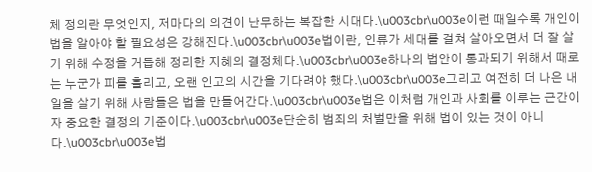체 정의란 무엇인지, 저마다의 의견이 난무하는 복잡한 시대다.\u003cbr\u003e이런 때일수록 개인이 법을 알아야 할 필요성은 강해진다.\u003cbr\u003e법이란, 인류가 세대를 걸쳐 살아오면서 더 잘 살기 위해 수정을 거듭해 정리한 지혜의 결정체다.\u003cbr\u003e하나의 법안이 통과되기 위해서 때로는 누군가 피를 흘리고, 오랜 인고의 시간을 기다려야 했다.\u003cbr\u003e그리고 여전히 더 나은 내일을 살기 위해 사람들은 법을 만들어간다.\u003cbr\u003e법은 이처럼 개인과 사회를 이루는 근간이자 중요한 결정의 기준이다.\u003cbr\u003e단순히 범죄의 처벌만을 위해 법이 있는 것이 아니다.\u003cbr\u003e법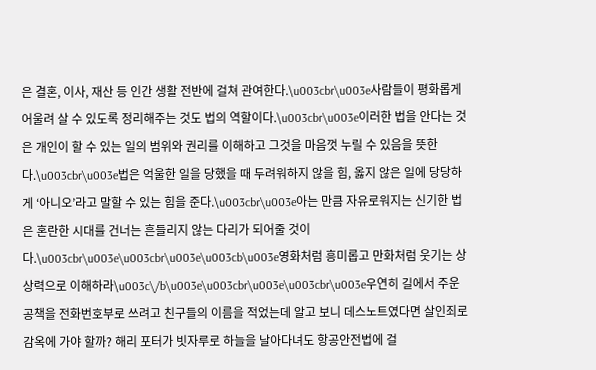은 결혼, 이사, 재산 등 인간 생활 전반에 걸쳐 관여한다.\u003cbr\u003e사람들이 평화롭게 어울려 살 수 있도록 정리해주는 것도 법의 역할이다.\u003cbr\u003e이러한 법을 안다는 것은 개인이 할 수 있는 일의 범위와 권리를 이해하고 그것을 마음껏 누릴 수 있음을 뜻한다.\u003cbr\u003e법은 억울한 일을 당했을 때 두려워하지 않을 힘, 옳지 않은 일에 당당하게 ‘아니오’라고 말할 수 있는 힘을 준다.\u003cbr\u003e아는 만큼 자유로워지는 신기한 법은 혼란한 시대를 건너는 흔들리지 않는 다리가 되어줄 것이다.\u003cbr\u003e\u003cbr\u003e\u003cb\u003e영화처럼 흥미롭고 만화처럼 웃기는 상상력으로 이해하라\u003c\/b\u003e\u003cbr\u003e\u003cbr\u003e우연히 길에서 주운 공책을 전화번호부로 쓰려고 친구들의 이름을 적었는데 알고 보니 데스노트였다면 살인죄로 감옥에 가야 할까? 해리 포터가 빗자루로 하늘을 날아다녀도 항공안전법에 걸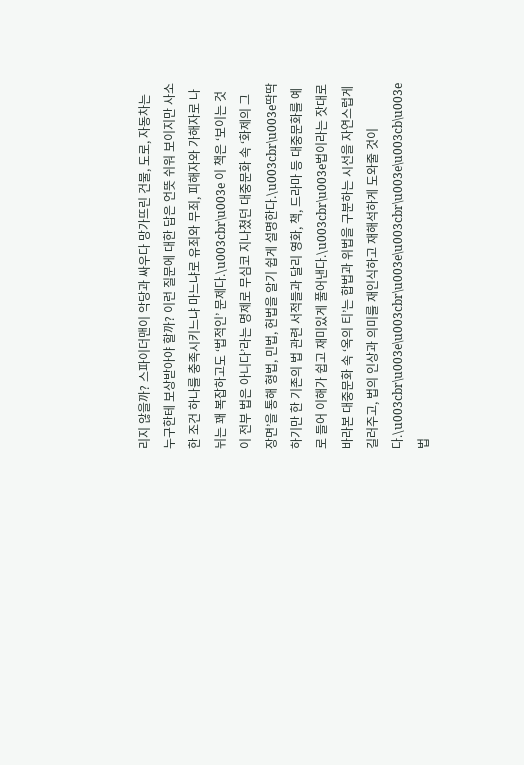리지 않을까? 스파이더맨이 악당과 싸우다 망가뜨린 건물, 도로, 자동차는 누구한테 보상받아야 할까? 이런 질문에 대한 답은 언뜻 쉬워 보이지만 사소한 조건 하나를 충족시키느냐 마느냐로 유죄와 무죄, 피해자와 가해자로 나뉘는 꽤 복잡하고도 ‘법적인’ 문제다.\u003cbr\u003e 이 책은 ‘보이는 것이 전부 법은 아니다’라는 명제로 무심코 지나쳤던 대중문화 속 ‘화제의 그 장면’을 통해 형법, 민법, 헌법을 알기 쉽게 설명한다.\u003cbr\u003e딱딱하기만 한 기존의 법 관련 서적들과 달리 영화, 책, 드라마 등 대중문화를 예로 들어 이해가 쉽고 재미있게 풀어낸다.\u003cbr\u003e법이라는 잣대로 바라본 대중문화 속 ‘옥의 티’는 합법과 위법을 구분하는 시선을 자연스럽게 길러주고, 법의 인상과 의미를 재인식하고 재해석하게 도와줄 것이다.\u003cbr\u003e\u003cbr\u003e\u003cbr\u003e\u003cb\u003e법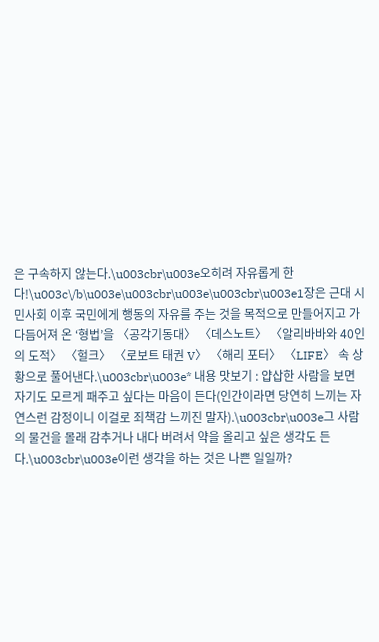은 구속하지 않는다.\u003cbr\u003e오히려 자유롭게 한다!\u003c\/b\u003e\u003cbr\u003e\u003cbr\u003e1장은 근대 시민사회 이후 국민에게 행동의 자유를 주는 것을 목적으로 만들어지고 가다듬어져 온 ‘형법’을 〈공각기동대〉 〈데스노트〉 〈알리바바와 40인의 도적〉 〈헐크〉 〈로보트 태권 V〉 〈해리 포터〉 〈LIFE〉 속 상황으로 풀어낸다.\u003cbr\u003e* 내용 맛보기 : 얍삽한 사람을 보면 자기도 모르게 패주고 싶다는 마음이 든다(인간이라면 당연히 느끼는 자연스런 감정이니 이걸로 죄책감 느끼진 말자).\u003cbr\u003e그 사람의 물건을 몰래 감추거나 내다 버려서 약을 올리고 싶은 생각도 든다.\u003cbr\u003e이런 생각을 하는 것은 나쁜 일일까?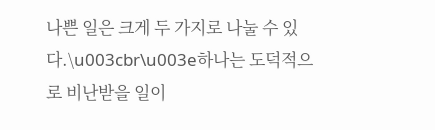나쁜 일은 크게 두 가지로 나눌 수 있다.\u003cbr\u003e하나는 도덕적으로 비난받을 일이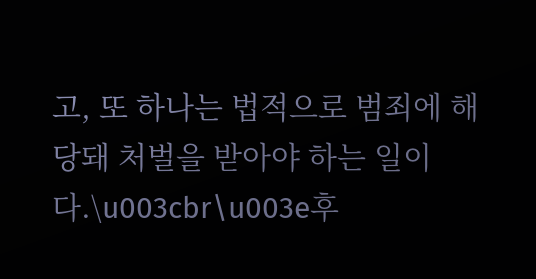고, 또 하나는 법적으로 범죄에 해당돼 처벌을 받아야 하는 일이다.\u003cbr\u003e후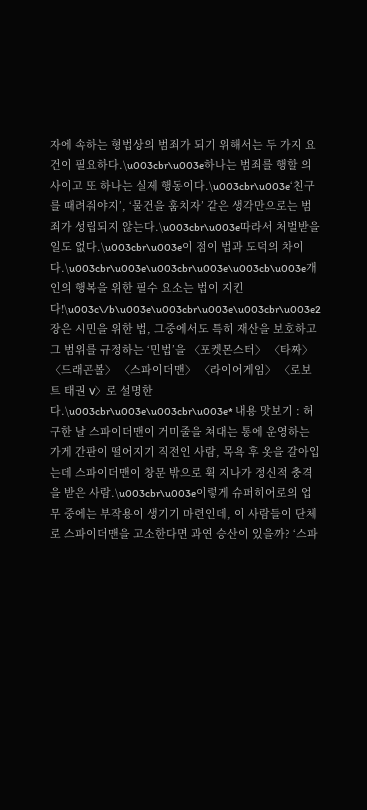자에 속하는 형법상의 범죄가 되기 위해서는 두 가지 요건이 필요하다.\u003cbr\u003e하나는 범죄를 행할 의사이고 또 하나는 실제 행동이다.\u003cbr\u003e‘친구를 때려줘야지’, ‘물건을 훔치자’ 같은 생각만으로는 범죄가 성립되지 않는다.\u003cbr\u003e따라서 처벌받을 일도 없다.\u003cbr\u003e이 점이 법과 도덕의 차이다.\u003cbr\u003e\u003cbr\u003e\u003cb\u003e개인의 행복을 위한 필수 요소는 법이 지킨다!\u003c\/b\u003e\u003cbr\u003e\u003cbr\u003e2장은 시민을 위한 법, 그중에서도 특히 재산을 보호하고 그 범위를 규정하는 ‘민법’을 〈포켓몬스터〉 〈타짜〉 〈드래곤볼〉 〈스파이더맨〉 〈라이어게임〉 〈로보트 태권 V〉로 설명한다.\u003cbr\u003e\u003cbr\u003e* 내용 맛보기 : 허구한 날 스파이더맨이 거미줄을 쳐대는 통에 운영하는 가게 간판이 떨어지기 직전인 사람, 목욕 후 옷을 갈아입는데 스파이더맨이 창문 밖으로 휙 지나가 정신적 충격을 받은 사람.\u003cbr\u003e이렇게 슈퍼히어로의 업무 중에는 부작용이 생기기 마련인데, 이 사람들이 단체로 스파이더맨을 고소한다면 과연 승산이 있을까? ‘스파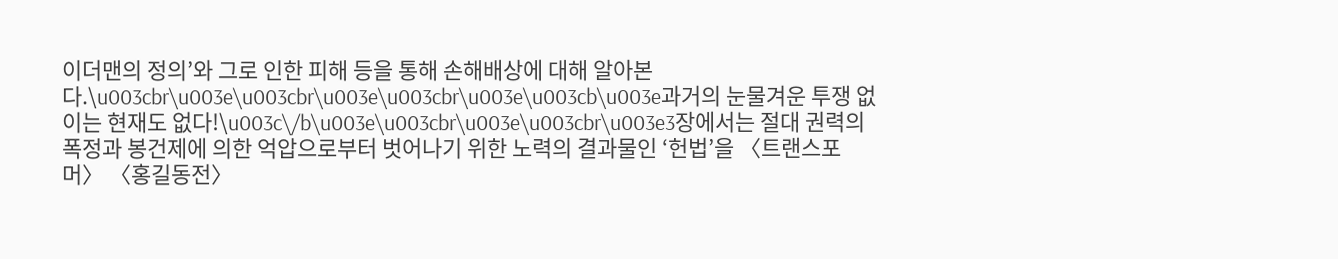이더맨의 정의’와 그로 인한 피해 등을 통해 손해배상에 대해 알아본다.\u003cbr\u003e\u003cbr\u003e\u003cbr\u003e\u003cb\u003e과거의 눈물겨운 투쟁 없이는 현재도 없다!\u003c\/b\u003e\u003cbr\u003e\u003cbr\u003e3장에서는 절대 권력의 폭정과 봉건제에 의한 억압으로부터 벗어나기 위한 노력의 결과물인 ‘헌법’을 〈트랜스포머〉 〈홍길동전〉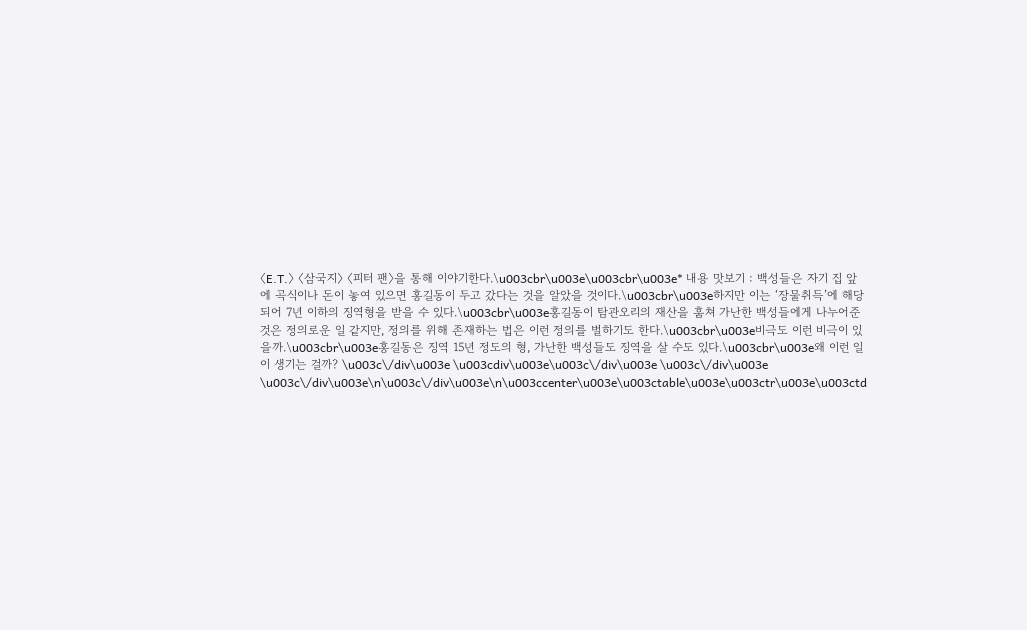〈E.T.〉 〈삼국지〉 〈피터 팬〉을 통해 이야기한다.\u003cbr\u003e\u003cbr\u003e* 내용 맛보기 : 백성들은 자기 집 앞에 곡식이나 돈이 놓여 있으면 홍길동이 두고 갔다는 것을 알았을 것이다.\u003cbr\u003e하지만 이는 ‘장물취득’에 해당되어 7년 이하의 징역형을 받을 수 있다.\u003cbr\u003e홍길동이 탐관오리의 재산을 훔쳐 가난한 백성들에게 나누어준 것은 정의로운 일 같지만, 정의를 위해 존재하는 법은 이런 정의를 벌하기도 한다.\u003cbr\u003e비극도 이런 비극이 있을까.\u003cbr\u003e홍길동은 징역 15년 정도의 형, 가난한 백성들도 징역을 살 수도 있다.\u003cbr\u003e왜 이런 일이 생기는 걸까? \u003c\/div\u003e \u003cdiv\u003e\u003c\/div\u003e \u003c\/div\u003e \u003c\/div\u003e\n\u003c\/div\u003e\n\u003ccenter\u003e\u003ctable\u003e\u003ctr\u003e\u003ctd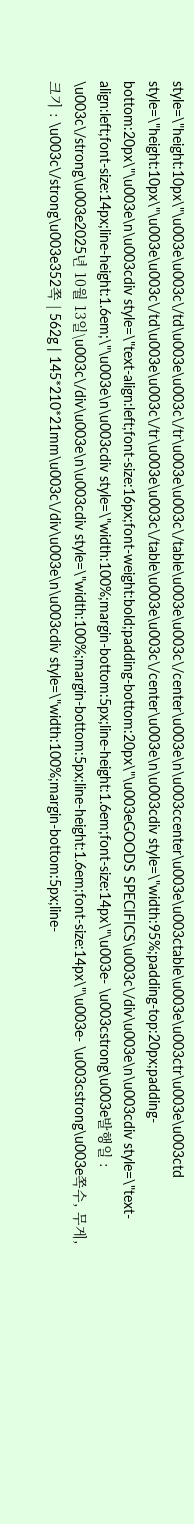style=\"height:10px\"\u003e\u003c\/td\u003e\u003c\/tr\u003e\u003c\/table\u003e\u003c\/center\u003e\n\u003ccenter\u003e\u003ctable\u003e\u003ctr\u003e\u003ctd style=\"height:10px\"\u003e\u003c\/td\u003e\u003c\/tr\u003e\u003c\/table\u003e\u003c\/center\u003e\n\u003cdiv style=\"width:95%;padding-top:20px;padding-bottom:20px\"\u003e\n\u003cdiv style=\"text-align:left;font-size:16px;font-weight:bold;padding-bottom:20px\"\u003eGOODS SPECIFICS\u003c\/div\u003e\n\u003cdiv style=\"text-align:left;font-size:14px;line-height:1.6em;\"\u003e\n\u003cdiv style=\"width:100%;margin-bottom:5px;line-height:1.6em;font-size:14px\"\u003e- \u003cstrong\u003e발행일 : \u003c\/strong\u003e2025년 10월 13일\u003c\/div\u003e\n\u003cdiv style=\"width:100%;margin-bottom:5px;line-height:1.6em;font-size:14px\"\u003e- \u003cstrong\u003e쪽수, 무게, 크기 : \u003c\/strong\u003e352쪽 | 562g | 145*210*21mm\u003c\/div\u003e\n\u003cdiv style=\"width:100%;margin-bottom:5px;line-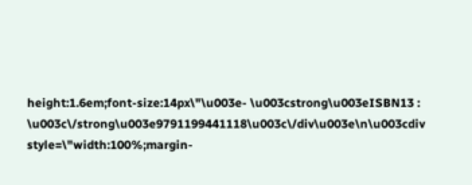height:1.6em;font-size:14px\"\u003e- \u003cstrong\u003eISBN13 : \u003c\/strong\u003e9791199441118\u003c\/div\u003e\n\u003cdiv style=\"width:100%;margin-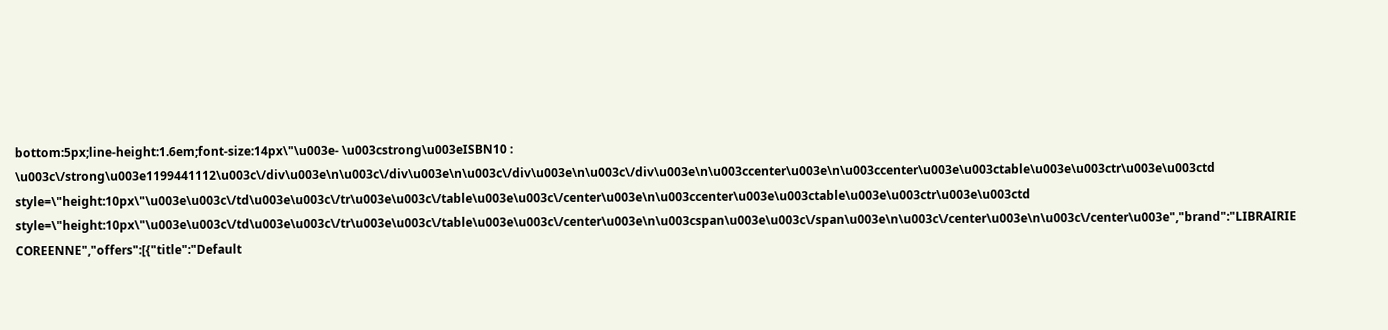bottom:5px;line-height:1.6em;font-size:14px\"\u003e- \u003cstrong\u003eISBN10 : \u003c\/strong\u003e1199441112\u003c\/div\u003e\n\u003c\/div\u003e\n\u003c\/div\u003e\n\u003c\/div\u003e\n\u003ccenter\u003e\n\u003ccenter\u003e\u003ctable\u003e\u003ctr\u003e\u003ctd style=\"height:10px\"\u003e\u003c\/td\u003e\u003c\/tr\u003e\u003c\/table\u003e\u003c\/center\u003e\n\u003ccenter\u003e\u003ctable\u003e\u003ctr\u003e\u003ctd style=\"height:10px\"\u003e\u003c\/td\u003e\u003c\/tr\u003e\u003c\/table\u003e\u003c\/center\u003e\n\u003cspan\u003e\u003c\/span\u003e\n\u003c\/center\u003e\n\u003c\/center\u003e","brand":"LIBRAIRIE COREENNE","offers":[{"title":"Default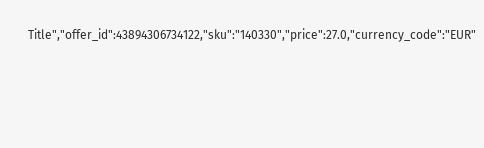Title","offer_id":43894306734122,"sku":"140330","price":27.0,"currency_code":"EUR"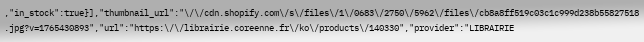,"in_stock":true}],"thumbnail_url":"\/\/cdn.shopify.com\/s\/files\/1\/0683\/2750\/5962\/files\/cb8a8ff519c03c1c999d238b55827518.jpg?v=1765430893","url":"https:\/\/librairie.coreenne.fr\/ko\/products\/140330","provider":"LIBRAIRIE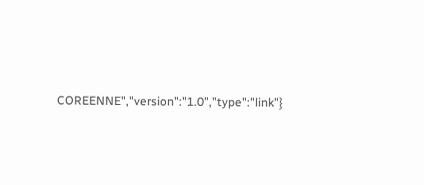COREENNE","version":"1.0","type":"link"}